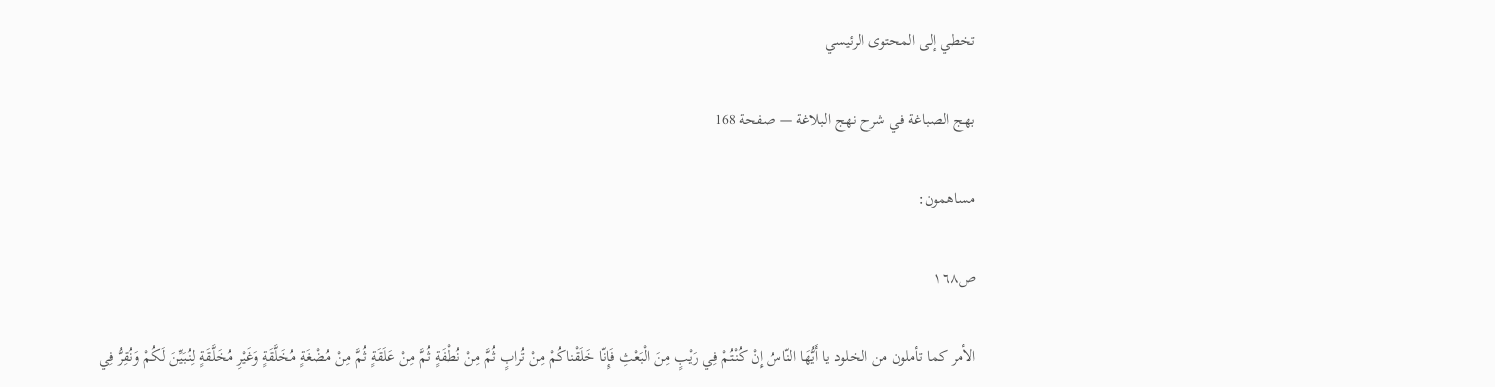تخطي إلى المحتوى الرئيسي

بهج الصباغة في شرح نهج البلاغة — صفحة 168

مساهمون:

ص١٦٨

الأمر كما تأملون من الخلود يا أَيُّهَا النّاسُ إِنْ كُنْتُمْ فِي رَيْبٍ مِنَ الْبَعْثِ فَإِنّا خَلَقْناكُمْ مِنْ تُرابٍ ثُمَّ مِنْ نُطْفَةٍ ثُمَّ مِنْ عَلَقَةٍ ثُمَّ مِنْ مُضْغَةٍ مُخَلَّقَةٍ وَغَيْرِ مُخَلَّقَةٍ لِنُبَيِّنَ لَكُمْ وَنُقِرُّ فِي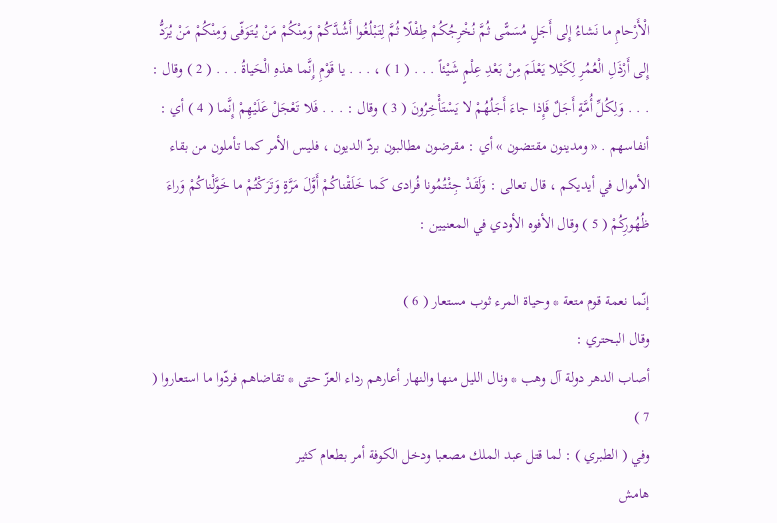الْأَرْحامِ ما نَشاءُ إِلى أَجَلٍ مُسَمًّى ثُمَّ نُخْرِجُكُمْ طِفْلًا ثُمَّ لِتَبْلُغُوا أَشُدَّكُمْ وَمِنْكُمْ مَنْ يُتَوَفّى وَمِنْكُمْ مَنْ يُرَدُّ إِلى أَرْذَلِ الْعُمُرِ لِكَيْلا يَعْلَمَ مِنْ بَعْدِ عِلْمٍ شَيْئاً . . . ( 1 ) ، . . . يا قَوْمِ إِنَّما هذهِ الْحَياةُ . . . ( 2 ) وقال : . . . وَلِكُلِّ أُمَّةٍ أَجَلٌ فَإِذا جاءَ أَجَلُهُمْ لا يَسْتَأْخِرُونَ ( 3 ) وقال : . . . فَلا تَعْجَلْ عَلَيْهِمْ إِنَّما ( 4 ) أي : أنفاسهم . « ومدينون مقتضون » أي : مقرضون مطالبون بردّ الديون ، فليس الأمر كما تأملون من بقاء الأموال في أيديكم ، قال تعالى : وَلَقَدْ جِئْتُمُونا فُرادى كَما خَلَقْناكُمْ أَوَّلَ مَرَّةٍ وَتَرَكْتُمْ ما خَوَّلْناكُمْ وَراءَ ظُهُورِكُمْ ( 5 ) وقال الأفوه الأودي في المعنيين :

إنّما نعمة قوم متعة * وحياة المرء ثوب مستعار ( 6 )
وقال البحتري :
أصاب الدهر دولة آل وهب * ونال الليل منها والنهار أعارهم رداء العزّ حتى * تقاضاهم فردّوا ما استعاروا ( 7 )
وفي ( الطبري ) : لما قتل عبد الملك مصعبا ودخل الكوفة أمر بطعام كثير
هامش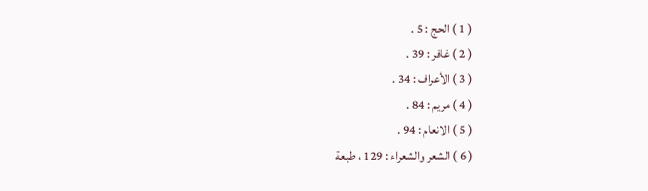( 1 ) الحج : 5 .
( 2 ) غافر : 39 .
( 3 ) الأعراف : 34 .
( 4 ) مريم : 84 .
( 5 ) الانعام : 94 .
( 6 ) الشعر والشعراء : 129 ، طبعة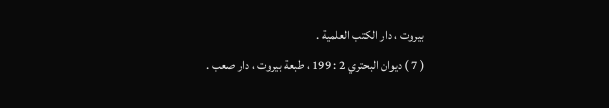بيروت ، دار الكتب العلمية .
( 7 ) ديوان البحتري 2 : 199 ، طبعة بيروت ، دار صعب .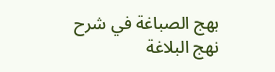بهج الصباغة في شرح نهج البلاغة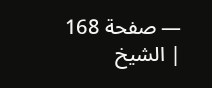— صفحة 168 | الشيخ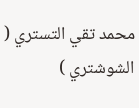محمد تقي التستري ( الشوشتري )